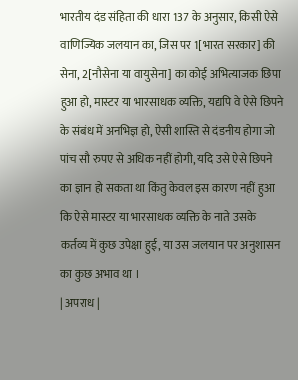भारतीय दंड संहिता की धारा 137 के अनुसार, किसी ऐसे वाणिज्यिक जलयान का, जिस पर 1[भारत सरकार] की सेना, 2[नौसेना या वायुसेना] का कोई अभित्याजक छिपा हुआ हो, मास्टर या भारसाधक व्यक्ति, यद्यपि वे ऐसे छिपने के संबंध में अनभिज्ञ हो, ऐसी शास्ति से दंडनीय होगा जो पांच सौ रुपए से अधिक नहीं होगी, यदि उसे ऐसे छिपने का ज्ञान हो सकता था किंतु केवल इस कारण नहीं हुआ कि ऐसे मास्टर या भारसाधक व्यक्ति के नाते उसके कर्तव्य में कुछ उपेक्षा हुई, या उस जलयान पर अनुशासन का कुछ अभाव था ।
| अपराध |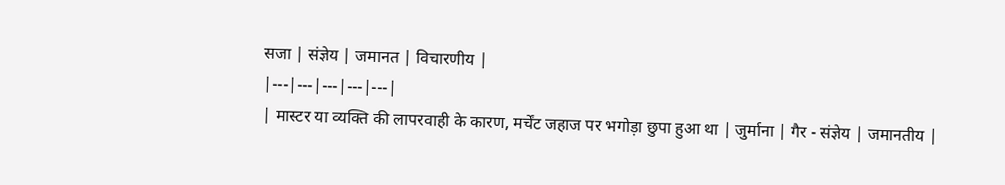सजा | संज्ञेय | जमानत | विचारणीय |
|---|---|---|---|---|
| मास्टर या व्यक्ति की लापरवाही के कारण, मर्चेंट जहाज पर भगोड़ा छुपा हुआ था | जुर्माना | गैर - संज्ञेय | जमानतीय |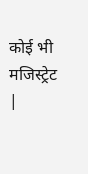कोई भी मजिस्ट्रेट |